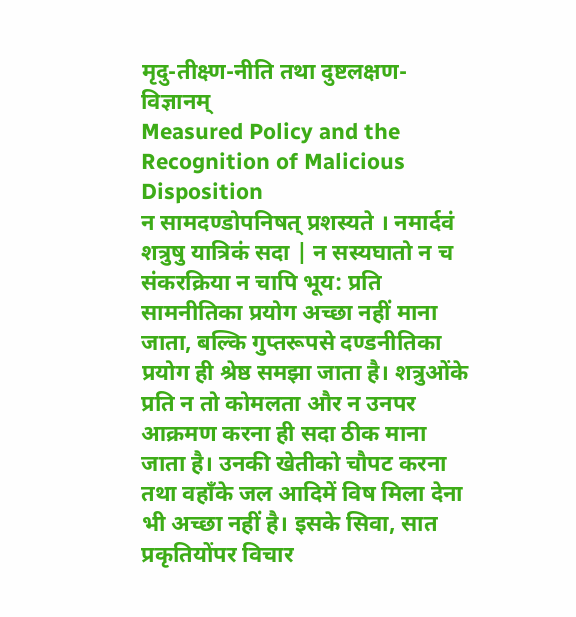मृदु-तीक्ष्ण-नीति तथा दुष्टलक्षण-विज्ञानम्
Measured Policy and the Recognition of Malicious Disposition
न सामदण्डोपनिषत् प्रशस्यते । नमार्दवं शत्रुषु यात्रिकं सदा | न सस्यघातो न च संकरक्रिया न चापि भूय: प्रति सामनीतिका प्रयोग अच्छा नहीं माना जाता, बल्कि गुप्तरूपसे दण्डनीतिका प्रयोग ही श्रेष्ठ समझा जाता है। शत्रुओंके प्रति न तो कोमलता और न उनपर आक्रमण करना ही सदा ठीक माना जाता है। उनकी खेतीको चौपट करना तथा वहाँके जल आदिमें विष मिला देना भी अच्छा नहीं है। इसके सिवा, सात प्रकृतियोंपर विचार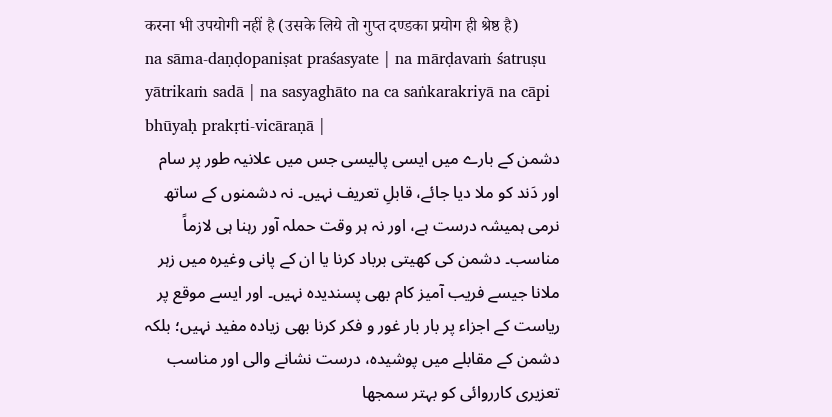करना भी उपयोगी नहीं है (उसके लिये तो गुप्त दण्डका प्रयोग ही श्रेष्ठ है)
na sāma-daṇḍopaniṣat praśasyate | na mārḍavaṁ śatruṣu yātrikaṁ sadā | na sasyaghāto na ca saṅkarakriyā na cāpi bhūyaḥ prakṛti-vicāraṇā |
دشمن کے بارے میں ایسی پالیسی جس میں علانیہ طور پر سام اور دَند کو ملا دیا جائے، قابلِ تعریف نہیں۔ نہ دشمنوں کے ساتھ نرمی ہمیشہ درست ہے، اور نہ ہر وقت حملہ آور رہنا ہی لازماً مناسب۔ دشمن کی کھیتی برباد کرنا یا ان کے پانی وغیرہ میں زہر ملانا جیسے فریب آمیز کام بھی پسندیدہ نہیں۔ اور ایسے موقع پر ریاست کے اجزاء پر بار بار غور و فکر کرنا بھی زیادہ مفید نہیں؛ بلکہ دشمن کے مقابلے میں پوشیدہ، درست نشانے والی اور مناسب تعزیری کارروائی کو بہتر سمجھا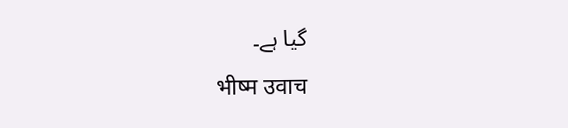گیا ہے۔
भीष्म उवाच